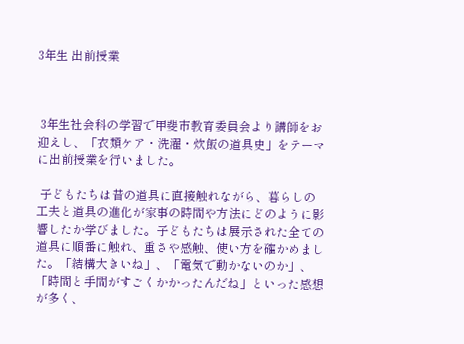3年生 出前授業



 3年生社会科の学習で甲斐市教育委員会より講師をお迎えし、「衣類ケア・洗濯・炊飯の道具史」をテーマに出前授業を行いました。

 子どもたちは昔の道具に直接触れながら、暮らしの工夫と道具の進化が家事の時間や方法にどのように影響したか学びました。子どもたちは展示された全ての道具に順番に触れ、重さや感触、使い方を確かめました。「結構大きいね」、「電気で動かないのか」、「時間と手間がすごくかかったんだね」といった感想が多く、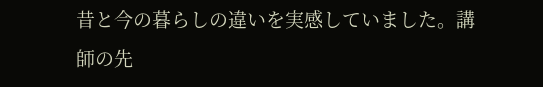昔と今の暮らしの違いを実感していました。講師の先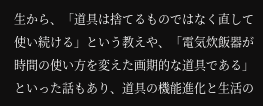生から、「道具は捨てるものではなく直して使い続ける」という教えや、「電気炊飯器が時間の使い方を変えた画期的な道具である」といった話もあり、道具の機能進化と生活の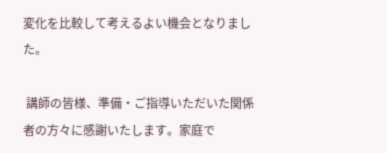変化を比較して考えるよい機会となりました。

 講師の皆様、準備・ご指導いただいた関係者の方々に感謝いたします。家庭で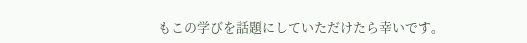もこの学びを話題にしていただけたら幸いです。